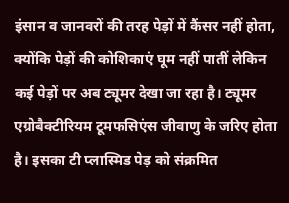इंसान व जानवरों की तरह पेड़ों में कैंसर नहीं होता, क्योंकि पेड़ों की कोशिकाएं घूम नहीं पातीं लेकिन कई पेड़ों पर अब ट्यूमर देखा जा रहा है। ट्यूमर एग्रोबैक्टीरियम टूमफसिएंस जीवाणु के जरिए होता है। इसका टी प्लास्मिड पेड़ को संक्रमित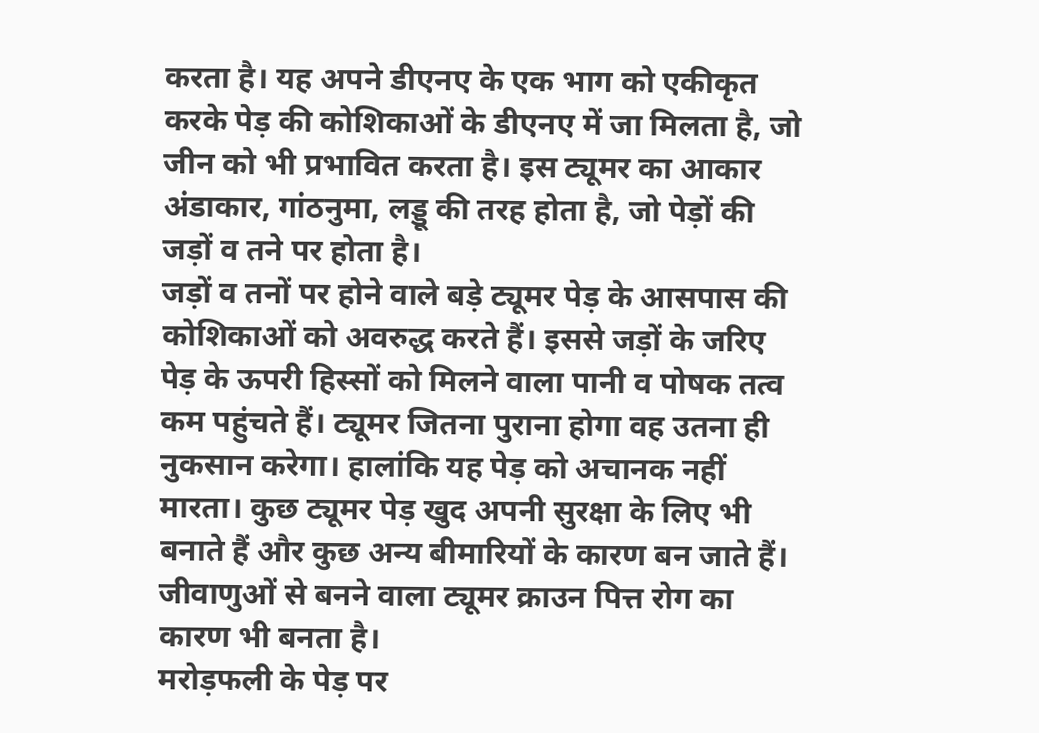करता है। यह अपने डीएनए के एक भाग को एकीकृत करके पेड़ की कोशिकाओं के डीएनए में जा मिलता है, जो जीन को भी प्रभावित करता है। इस ट्यूमर का आकार अंडाकार, गांठनुमा, लड्डू की तरह होता है, जो पेड़ों की जड़ों व तने पर होता है।
जड़ों व तनों पर होने वाले बड़े ट्यूमर पेड़ के आसपास की कोशिकाओं को अवरुद्ध करते हैं। इससे जड़ों के जरिए पेड़ के ऊपरी हिस्सों को मिलने वाला पानी व पोषक तत्व कम पहुंचते हैं। ट्यूमर जितना पुराना होगा वह उतना ही नुकसान करेगा। हालांकि यह पेड़ को अचानक नहीं मारता। कुछ ट्यूमर पेड़ खुद अपनी सुरक्षा के लिए भी बनाते हैं और कुछ अन्य बीमारियों के कारण बन जाते हैं। जीवाणुओं से बनने वाला ट्यूमर क्राउन पित्त रोग का कारण भी बनता है।
मरोड़फली के पेड़ पर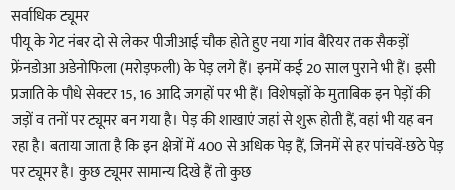सर्वाधिक ट्यूमर
पीयू के गेट नंबर दो से लेकर पीजीआई चौक होते हुए नया गांव बैरियर तक सैकड़ों फ्रेंनडोआ अडेनोफिला (मरोड़फली) के पेड़ लगे हैं। इनमें कई 20 साल पुराने भी हैं। इसी प्रजाति के पौधे सेक्टर 15, 16 आदि जगहों पर भी हैं। विशेषज्ञों के मुताबिक इन पेड़ों की जड़ों व तनों पर ट्यूमर बन गया है। पेड़ की शाखाएं जहां से शुरू होती हैं, वहां भी यह बन रहा है। बताया जाता है कि इन क्षेत्रों में 400 से अधिक पेड़ हैं, जिनमें से हर पांचवें-छठे पेड़ पर ट्यूमर है। कुछ ट्यूमर सामान्य दिखे हैं तो कुछ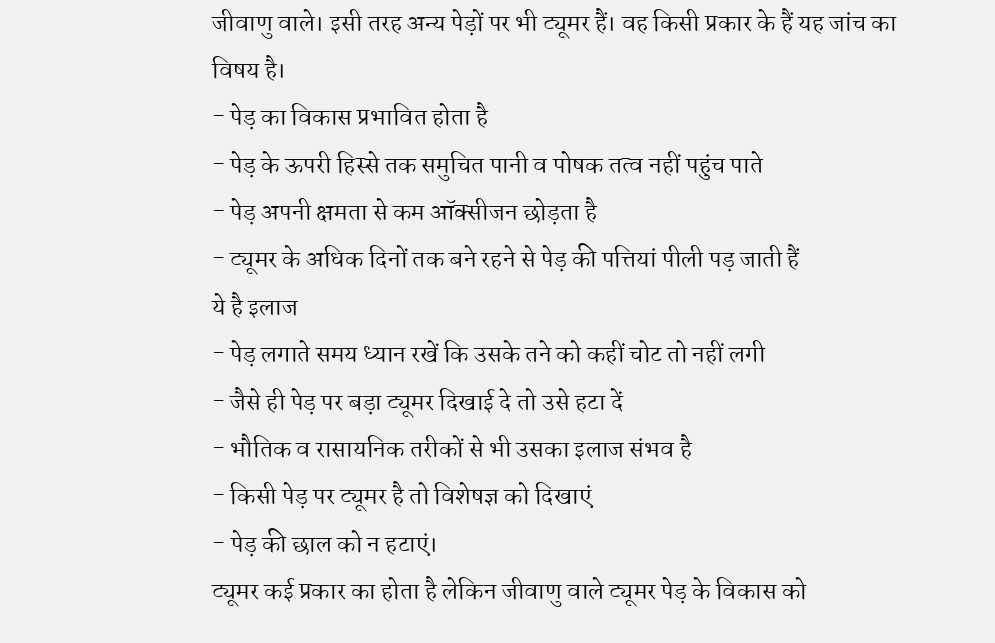जीवाणु वाले। इसी तरह अन्य पेड़ों पर भी ट्यूमर हैं। वह किसी प्रकार के हैं यह जांच का विषय है।
- पेड़ का विकास प्रभावित होता है
- पेड़ के ऊपरी हिस्से तक समुचित पानी व पोषक तत्व नहीं पहुंच पाते
- पेड़ अपनी क्षमता से कम ऑक्सीजन छोड़ता है
- ट्यूमर के अधिक दिनों तक बने रहने से पेड़ की पत्तियां पीली पड़ जाती हैं
ये है इलाज
- पेड़ लगाते समय ध्यान रखें कि उसके तने को कहीं चोट तो नहीं लगी
- जैसे ही पेड़ पर बड़ा ट्यूमर दिखाई दे तो उसे हटा दें
- भौतिक व रासायनिक तरीकों से भी उसका इलाज संभव है
- किसी पेड़ पर ट्यूमर है तो विशेषज्ञ को दिखाएं
- पेड़ की छाल को न हटाएं।
ट्यूमर कई प्रकार का होता है लेकिन जीवाणु वाले ट्यूमर पेड़ के विकास को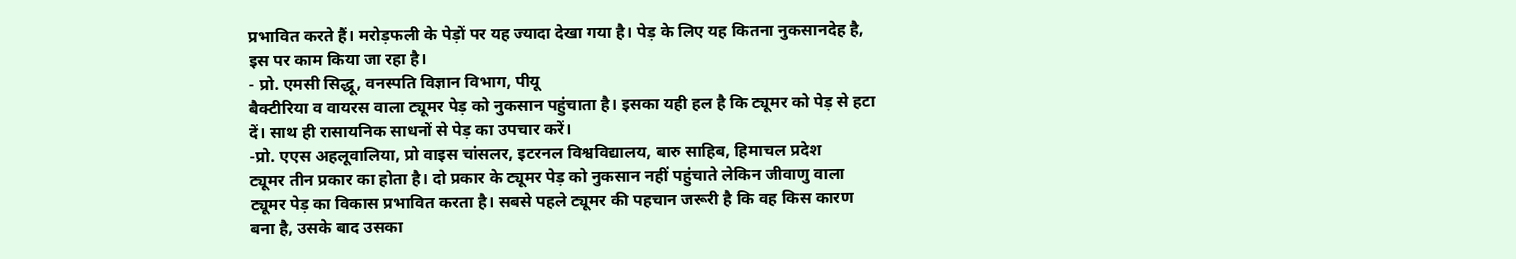प्रभावित करते हैं। मरोड़फली के पेड़ों पर यह ज्यादा देखा गया है। पेड़ के लिए यह कितना नुकसानदेह है, इस पर काम किया जा रहा है।
- प्रो. एमसी सिद्धू, वनस्पति विज्ञान विभाग, पीयू
बैक्टीरिया व वायरस वाला ट्यूमर पेड़ को नुकसान पहुंचाता है। इसका यही हल है कि ट्यूमर को पेड़ से हटा दें। साथ ही रासायनिक साधनों से पेड़ का उपचार करें।
-प्रो. एएस अहलूवालिया, प्रो वाइस चांसलर, इटरनल विश्वविद्यालय, बारु साहिब, हिमाचल प्रदेश
ट्यूमर तीन प्रकार का होता है। दो प्रकार के ट्यूमर पेड़ को नुकसान नहीं पहुंचाते लेकिन जीवाणु वाला ट्यूमर पेड़ का विकास प्रभावित करता है। सबसे पहले ट्यूमर की पहचान जरूरी है कि वह किस कारण बना है, उसके बाद उसका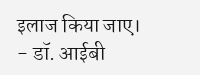इलाज किया जाए।
- डॉ. आईबी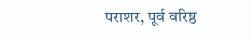पराशर, पूर्व वरिष्ठ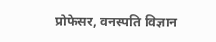प्रोफेसर, वनस्पति विज्ञान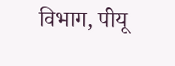विभाग, पीयू